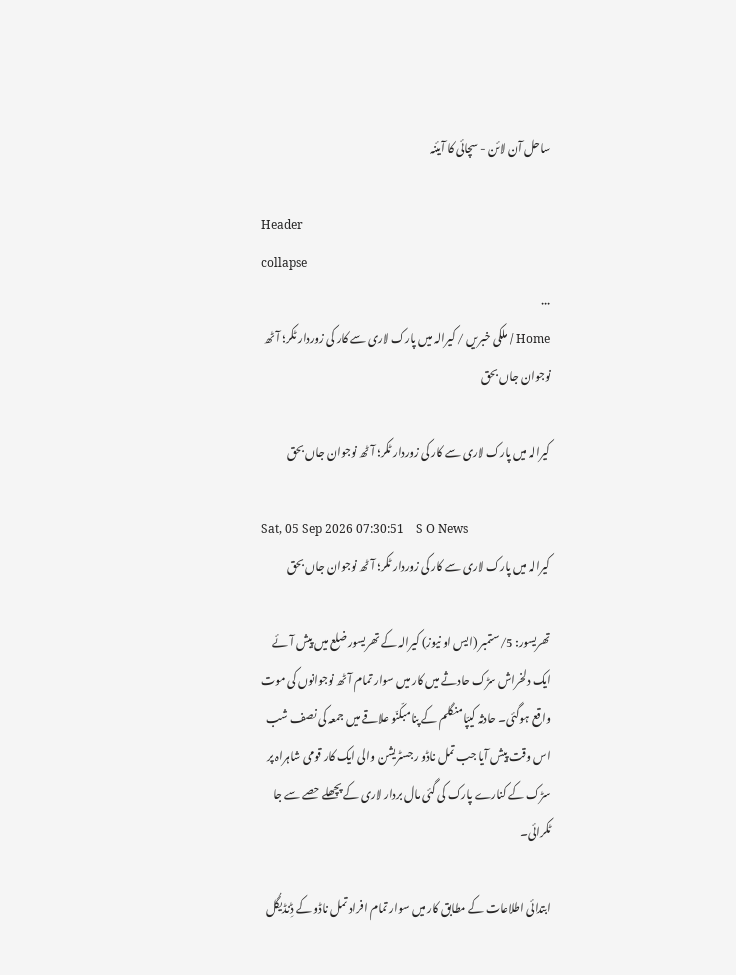ساحل آن لائن - سچائی کا آیئنہ

Header
collapse
...
Home / ملکی خبریں / کیرالہ میں پارک لاری سے کار کی زوردار ٹکر؛ آٹھ نوجوان جاں بحق

کیرالہ میں پارک لاری سے کار کی زوردار ٹکر؛ آٹھ نوجوان جاں بحق

Sat, 05 Sep 2026 07:30:51    S O News
کیرالہ میں پارک لاری سے کار کی زوردار ٹکر؛ آٹھ نوجوان جاں بحق

تھریسور: 5/ستمبر (ایس او نیوز) کیرالہ کے تھریسور ضلع میں پیش آئے ایک دلخراش سڑک حادثے میں کار میں سوار تمام آٹھ نوجوانوں کی موت واقع ہوگئی۔ حادثہ کیپّامنگلم کے پنامبکّنّو علاقے میں جمعہ کی نصف شب اس وقت پیش آیا جب تمل ناڈو رجسٹریشن والی ایک کار قومی شاہراہ پر سڑک کے کنارے پارک کی گئی مال بردار لاری کے پچھلے حصے سے جا ٹکرائی۔

ابتدائی اطلاعات کے مطابق کار میں سوار تمام افراد تمل ناڈو کے ڈِنڈیگُل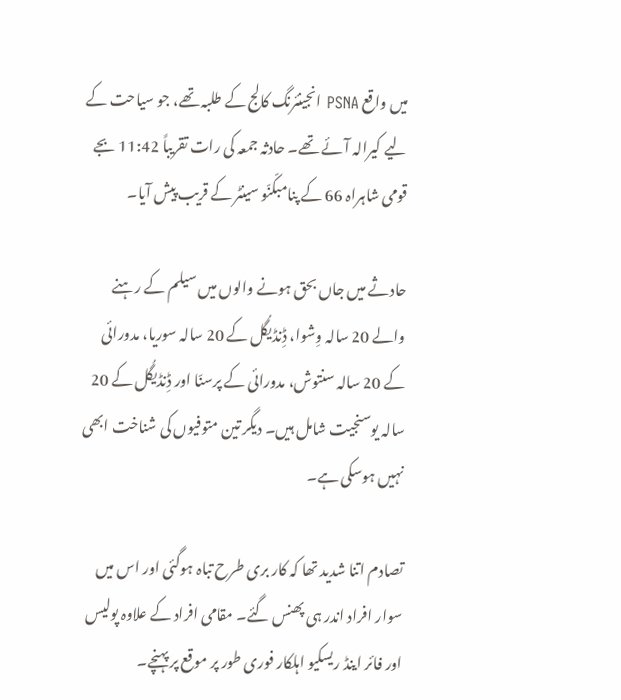میں واقع PSNA انجینئرنگ کالج کے طلبہ تھے، جو سیاحت کے لیے کیرالہ آئے تھے۔ حادثہ جمعہ کی رات تقریباً 11:42 بجے قومی شاہراہ 66 کے پنامبکّنّو سینٹر کے قریب پیش آیا۔

حادثے میں جاں بحق ہونے والوں میں سیلم کے رہنے والے 20 سالہ وِشوا، ڈِنڈیگُل کے 20 سالہ سوریا، مدورائی کے 20 سالہ سنتوش، مدورائی کے پرسنّا اور ڈِنڈیگُل کے 20 سالہ یوسنجیت شامل ہیں۔ دیگر تین متوفیوں کی شناخت ابھی نہیں ہوسکی ہے۔

تصادم اتنا شدید تھا کہ کار بری طرح تباہ ہوگئی اور اس میں سوار افراد اندر ہی پھنس گئے۔ مقامی افراد کے علاوہ پولیس اور فائر اینڈ ریسکیو اہلکار فوری طور پر موقع پر پہنچے۔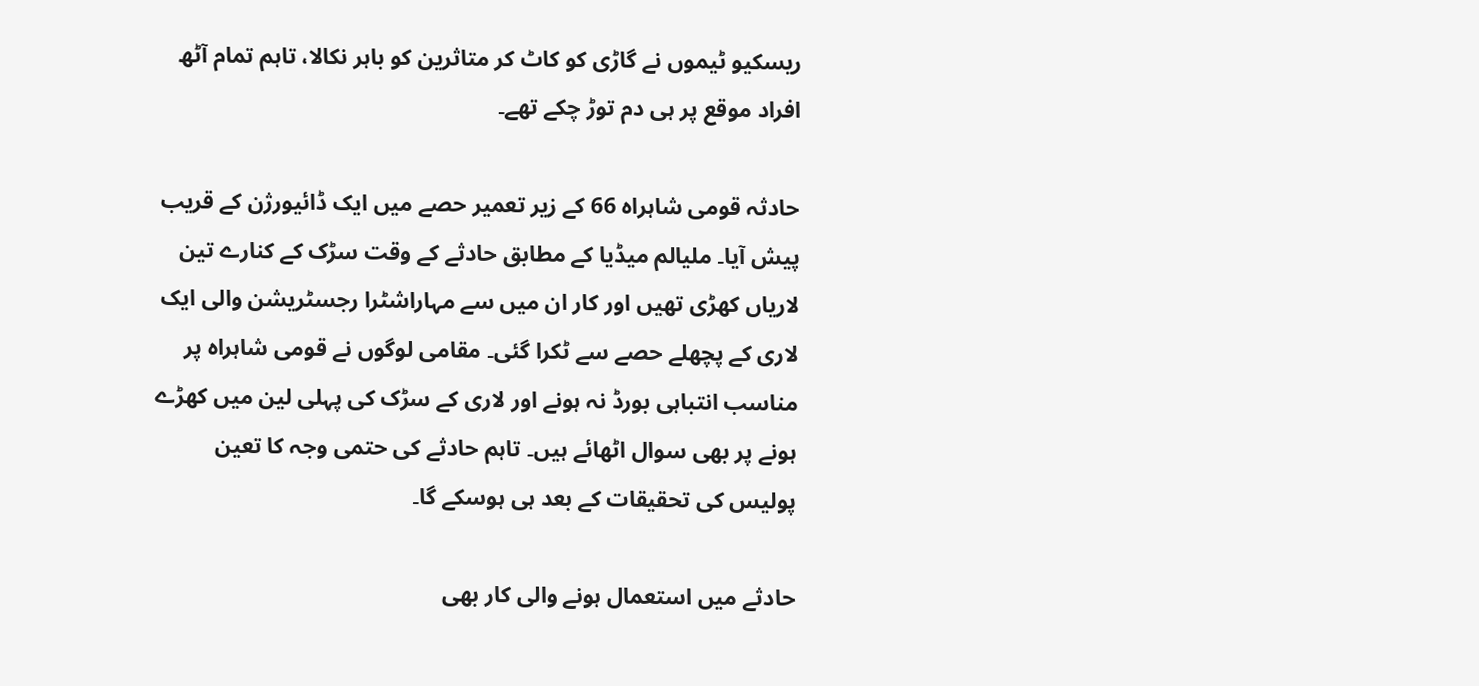ریسکیو ٹیموں نے گاڑی کو کاٹ کر متاثرین کو باہر نکالا، تاہم تمام آٹھ افراد موقع پر ہی دم توڑ چکے تھے۔

حادثہ قومی شاہراہ 66 کے زیر تعمیر حصے میں ایک ڈائیورژن کے قریب پیش آیا۔ ملیالم میڈیا کے مطابق حادثے کے وقت سڑک کے کنارے تین لاریاں کھڑی تھیں اور کار ان میں سے مہاراشٹرا رجسٹریشن والی ایک لاری کے پچھلے حصے سے ٹکرا گئی۔ مقامی لوگوں نے قومی شاہراہ پر مناسب انتباہی بورڈ نہ ہونے اور لاری کے سڑک کی پہلی لین میں کھڑے ہونے پر بھی سوال اٹھائے ہیں۔ تاہم حادثے کی حتمی وجہ کا تعین پولیس کی تحقیقات کے بعد ہی ہوسکے گا۔

حادثے میں استعمال ہونے والی کار بھی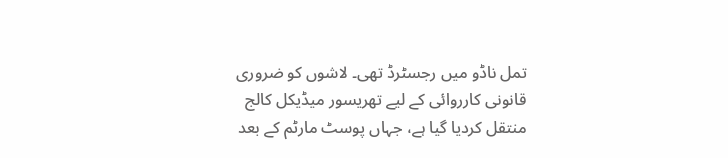تمل ناڈو میں رجسٹرڈ تھی۔ لاشوں کو ضروری قانونی کارروائی کے لیے تھریسور میڈیکل کالج منتقل کردیا گیا ہے، جہاں پوسٹ مارٹم کے بعد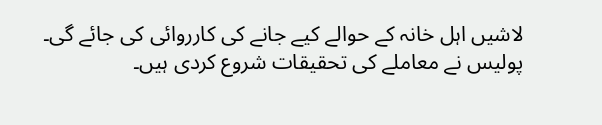لاشیں اہل خانہ کے حوالے کیے جانے کی کارروائی کی جائے گی۔ پولیس نے معاملے کی تحقیقات شروع کردی ہیں۔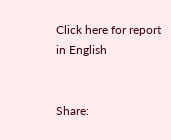Click here for report in English


Share: